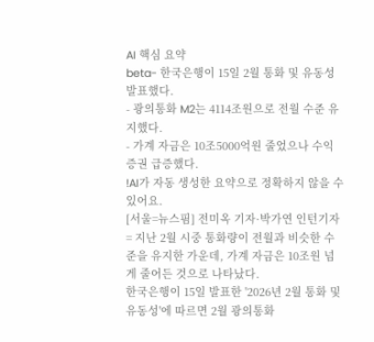AI 핵심 요약
beta- 한국은행이 15일 2월 통화 및 유동성 발표했다.
- 광의통화 M2는 4114조원으로 전월 수준 유지했다.
- 가계 자금은 10조5000억원 줄었으나 수익증권 급증했다.
!AI가 자동 생성한 요약으로 정확하지 않을 수 있어요.
[서울=뉴스핌] 전미옥 기자·박가연 인턴기자 = 지난 2월 시중 통화량이 전월과 비슷한 수준을 유지한 가운데, 가계 자금은 10조원 넘게 줄어든 것으로 나타났다.
한국은행이 15일 발표한 '2026년 2월 통화 및 유동성'에 따르면 2월 광의통화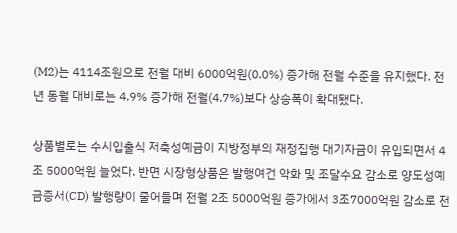(M2)는 4114조원으로 전월 대비 6000억원(0.0%) 증가해 전월 수준을 유지했다. 전년 동월 대비로는 4.9% 증가해 전월(4.7%)보다 상승폭이 확대됐다.

상품별로는 수시입출식 저축성예금이 지방정부의 재정집행 대기자금이 유입되면서 4조 5000억원 늘었다. 반면 시장형상품은 발행여건 악화 및 조달수요 감소로 양도성예금증서(CD) 발행량이 줄어들며 전월 2조 5000억원 증가에서 3조7000억원 감소로 전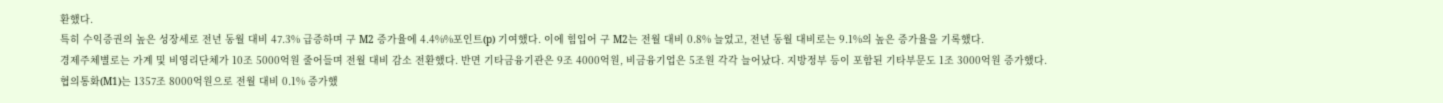환했다.
특히 수익증권의 높은 성장세로 전년 동월 대비 47.3% 급증하며 구 M2 증가율에 4.4%%포인트(p) 기여했다. 이에 힘입어 구 M2는 전월 대비 0.8% 늘었고, 전년 동월 대비로는 9.1%의 높은 증가율을 기록했다.
경제주체별로는 가계 및 비영리단체가 10조 5000억원 줄어들며 전월 대비 감소 전환했다. 반면 기타금융기관은 9조 4000억원, 비금융기업은 5조원 각각 늘어났다. 지방정부 등이 포함된 기타부문도 1조 3000억원 증가했다.
협의통화(M1)는 1357조 8000억원으로 전월 대비 0.1% 증가했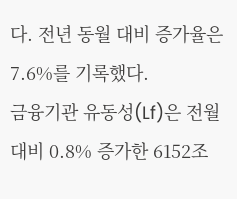다. 전년 동월 대비 증가율은 7.6%를 기록했다.
금융기관 유동성(Lf)은 전월 대비 0.8% 증가한 6152조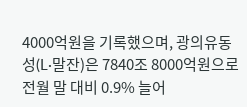4000억원을 기록했으며, 광의유동성(L·말잔)은 7840조 8000억원으로 전월 말 대비 0.9% 늘어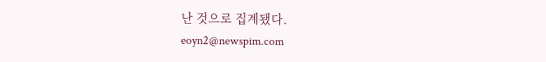난 것으로 집계됐다.
eoyn2@newspim.com